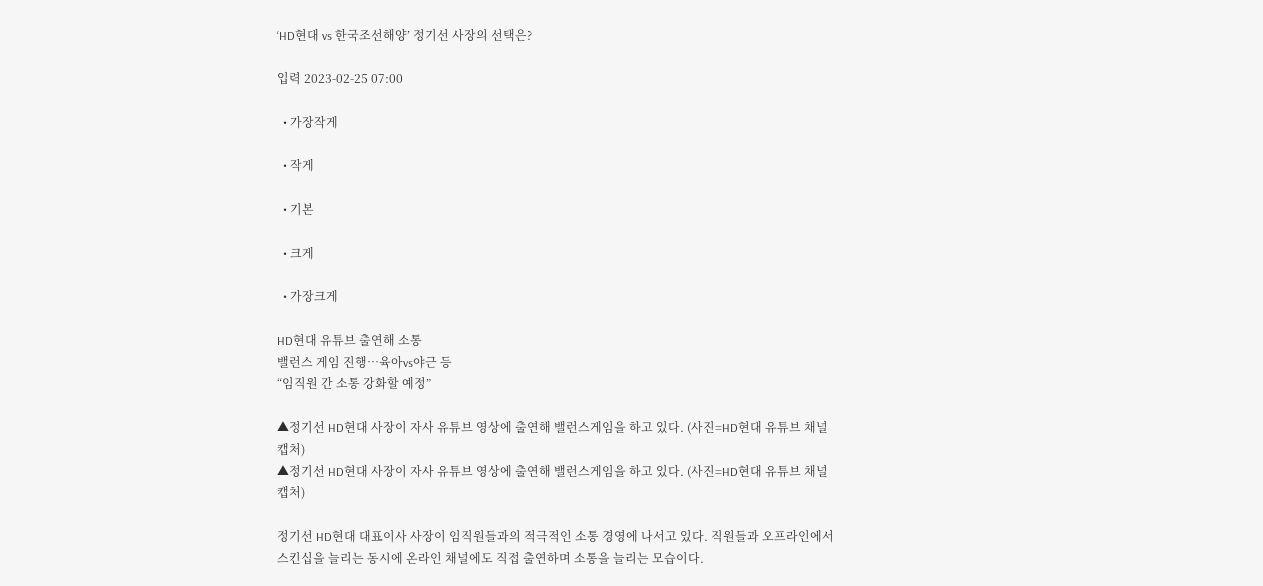‘HD현대 vs 한국조선해양’ 정기선 사장의 선택은?

입력 2023-02-25 07:00

  • 가장작게

  • 작게

  • 기본

  • 크게

  • 가장크게

HD현대 유튜브 출연해 소통
밸런스 게임 진행…육아vs야근 등
“임직원 간 소통 강화할 예정”

▲정기선 HD현대 사장이 자사 유튜브 영상에 출연해 밸런스게임을 하고 있다. (사진=HD현대 유튜브 채널 캡처)
▲정기선 HD현대 사장이 자사 유튜브 영상에 출연해 밸런스게임을 하고 있다. (사진=HD현대 유튜브 채널 캡처)

정기선 HD현대 대표이사 사장이 임직원들과의 적극적인 소통 경영에 나서고 있다. 직원들과 오프라인에서 스킨십을 늘리는 동시에 온라인 채널에도 직접 출연하며 소통을 늘리는 모습이다.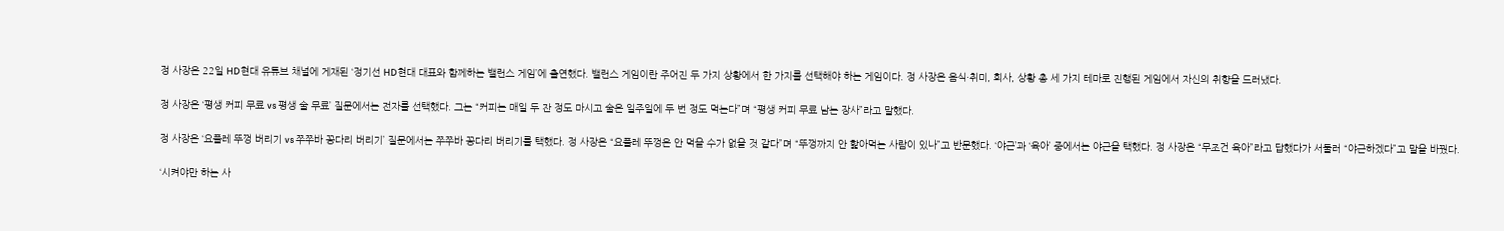정 사장은 22일 HD현대 유튜브 채널에 게재된 ‘정기선 HD현대 대표와 함께하는 밸런스 게임’에 출연했다. 밸런스 게임이란 주어진 두 가지 상황에서 한 가지를 선택해야 하는 게임이다. 정 사장은 음식·취미, 회사, 상황 총 세 가지 테마로 진행된 게임에서 자신의 취향을 드러냈다.

정 사장은 ‘평생 커피 무료 vs 평생 술 무료’ 질문에서는 전자를 선택했다. 그는 “커피는 매일 두 잔 정도 마시고 술은 일주일에 두 번 정도 먹는다”며 “평생 커피 무료 남는 장사”라고 말했다.

정 사장은 ‘요플레 뚜껑 버리기 vs 쭈쭈바 꽁다리 버리기’ 질문에서는 쭈쭈바 꽁다리 버리기를 택했다. 정 사장은 “요플레 뚜껑은 안 먹을 수가 없을 것 같다”며 “뚜껑까지 안 핥아먹는 사람이 있나”고 반문했다. ‘야근’과 ‘육아’ 중에서는 야근을 택했다. 정 사장은 “무조건 육아”라고 답했다가 서둘러 “야근하겠다”고 말을 바꿨다.

‘시켜야만 하는 사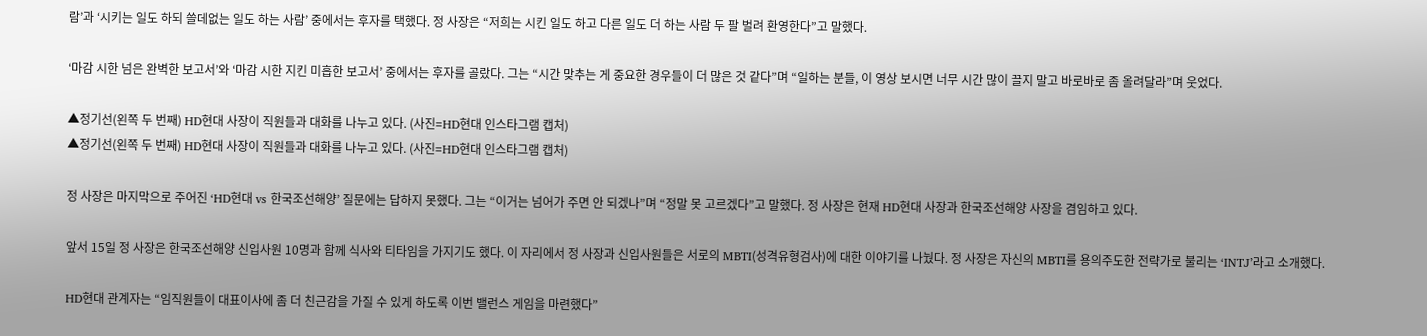람’과 ‘시키는 일도 하되 쓸데없는 일도 하는 사람’ 중에서는 후자를 택했다. 정 사장은 “저희는 시킨 일도 하고 다른 일도 더 하는 사람 두 팔 벌려 환영한다”고 말했다.

‘마감 시한 넘은 완벽한 보고서’와 ‘마감 시한 지킨 미흡한 보고서’ 중에서는 후자를 골랐다. 그는 “시간 맞추는 게 중요한 경우들이 더 많은 것 같다”며 “일하는 분들, 이 영상 보시면 너무 시간 많이 끌지 말고 바로바로 좀 올려달라”며 웃었다.

▲정기선(왼쪽 두 번째) HD현대 사장이 직원들과 대화를 나누고 있다. (사진=HD현대 인스타그램 캡처)
▲정기선(왼쪽 두 번째) HD현대 사장이 직원들과 대화를 나누고 있다. (사진=HD현대 인스타그램 캡처)

정 사장은 마지막으로 주어진 ‘HD현대 vs 한국조선해양’ 질문에는 답하지 못했다. 그는 “이거는 넘어가 주면 안 되겠나”며 “정말 못 고르겠다”고 말했다. 정 사장은 현재 HD현대 사장과 한국조선해양 사장을 겸임하고 있다.

앞서 15일 정 사장은 한국조선해양 신입사원 10명과 함께 식사와 티타임을 가지기도 했다. 이 자리에서 정 사장과 신입사원들은 서로의 MBTI(성격유형검사)에 대한 이야기를 나눴다. 정 사장은 자신의 MBTI를 용의주도한 전략가로 불리는 ‘INTJ’라고 소개했다.

HD현대 관계자는 “임직원들이 대표이사에 좀 더 친근감을 가질 수 있게 하도록 이번 밸런스 게임을 마련했다”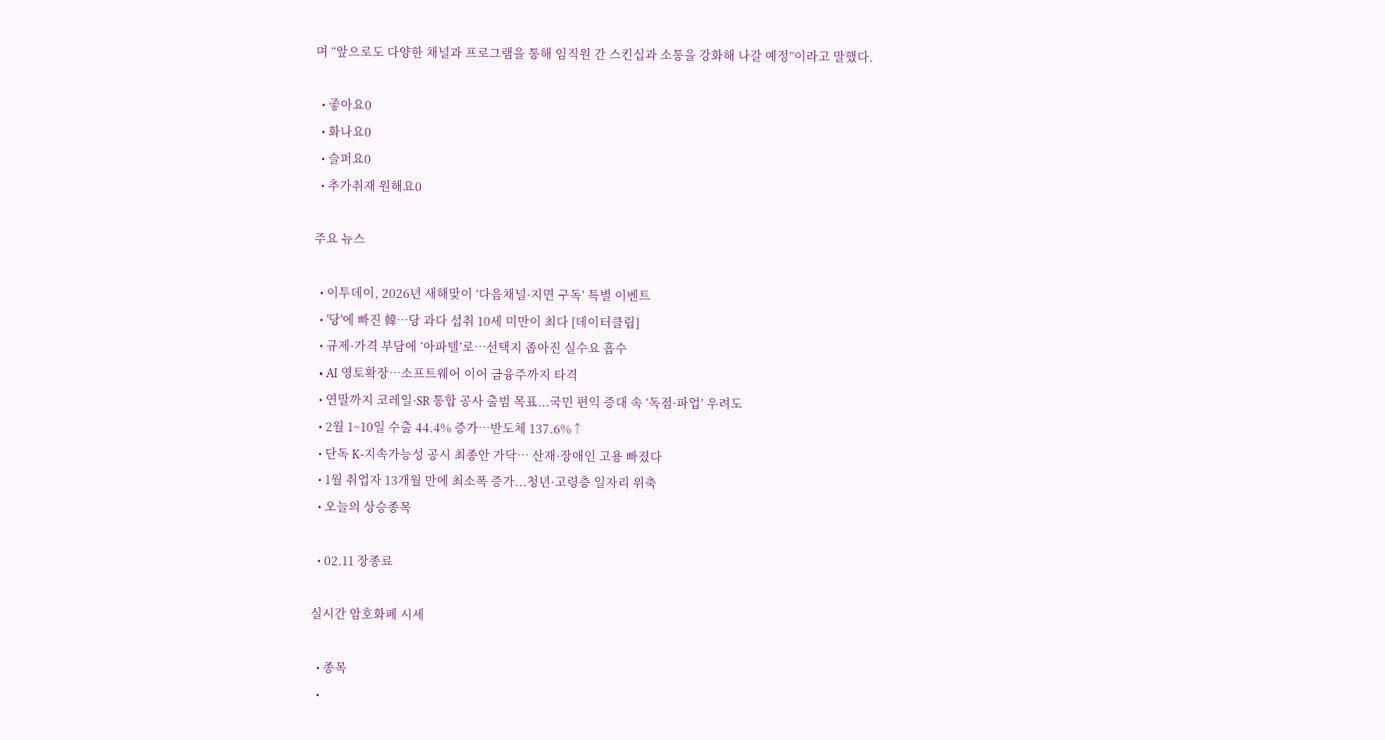며 “앞으로도 다양한 채널과 프로그램을 통해 임직원 간 스킨십과 소통을 강화해 나갈 예정”이라고 말했다.

  • 좋아요0
  • 화나요0
  • 슬퍼요0
  • 추가취재 원해요0

주요 뉴스

  • 이투데이, 2026년 새해맞이 ‘다음채널·지면 구독’ 특별 이벤트
  • '당'에 빠진 韓…당 과다 섭취 10세 미만이 최다 [데이터클립]
  • 규제·가격 부담에 ‘아파텔’로…선택지 좁아진 실수요 흡수
  • AI 영토확장⋯소프트웨어 이어 금융주까지 타격
  • 연말까지 코레일·SR 통합 공사 출범 목표...국민 편익 증대 속 ‘독점·파업’ 우려도
  • 2월 1~10일 수출 44.4% 증가⋯반도체 137.6%↑
  • 단독 K-지속가능성 공시 최종안 가닥… 산재·장애인 고용 빠졌다
  • 1월 취업자 13개월 만에 최소폭 증가...청년·고령층 일자리 위축
  • 오늘의 상승종목

  • 02.11 장종료

실시간 암호화폐 시세

  • 종목
  •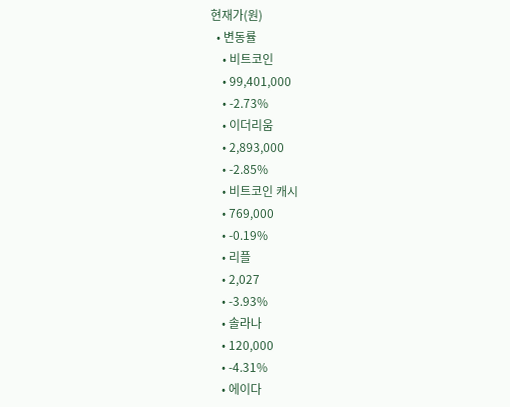현재가(원)
  • 변동률
    • 비트코인
    • 99,401,000
    • -2.73%
    • 이더리움
    • 2,893,000
    • -2.85%
    • 비트코인 캐시
    • 769,000
    • -0.19%
    • 리플
    • 2,027
    • -3.93%
    • 솔라나
    • 120,000
    • -4.31%
    • 에이다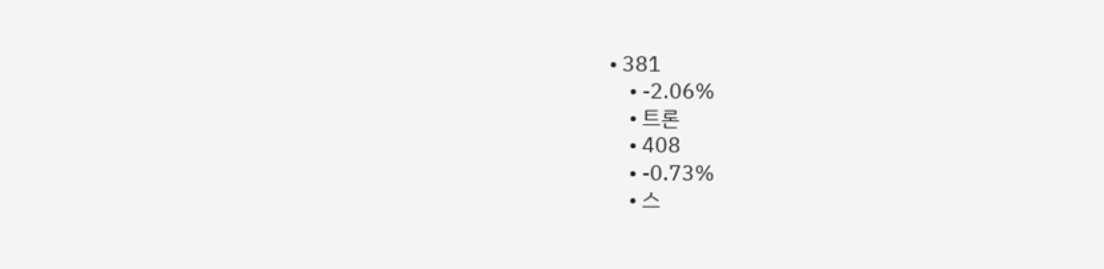• 381
    • -2.06%
    • 트론
    • 408
    • -0.73%
    • 스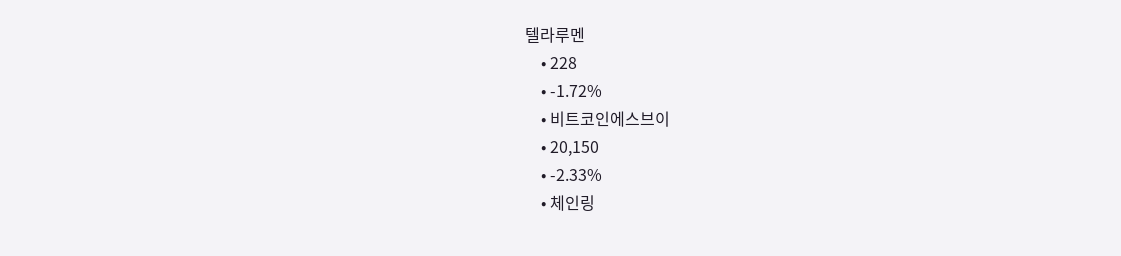텔라루멘
    • 228
    • -1.72%
    • 비트코인에스브이
    • 20,150
    • -2.33%
    • 체인링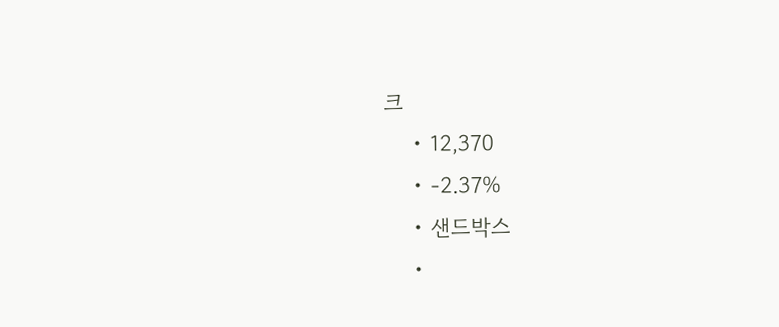크
    • 12,370
    • -2.37%
    • 샌드박스
    •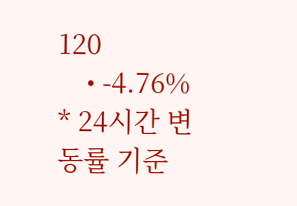120
    • -4.76%
* 24시간 변동률 기준